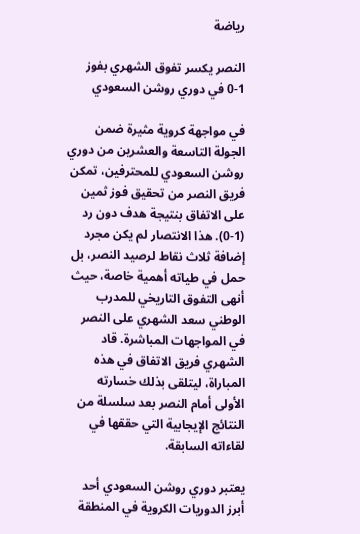رياضة

النصر يكسر تفوق الشهري بفوز 1-0 في دوري روشن السعودي

في مواجهة كروية مثيرة ضمن الجولة التاسعة والعشرين من دوري روشن السعودي للمحترفين، تمكن فريق النصر من تحقيق فوز ثمين على الاتفاق بنتيجة هدف دون رد (1-0). هذا الانتصار لم يكن مجرد إضافة ثلاث نقاط لرصيد النصر، بل حمل في طياته أهمية خاصة، حيث أنهى التفوق التاريخي للمدرب الوطني سعد الشهري على النصر في المواجهات المباشرة. قاد الشهري فريق الاتفاق في هذه المباراة، ليتلقى بذلك خسارته الأولى أمام النصر بعد سلسلة من النتائج الإيجابية التي حققها في لقاءاته السابقة.

يعتبر دوري روشن السعودي أحد أبرز الدوريات الكروية في المنطقة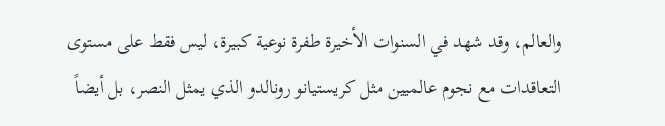والعالم، وقد شهد في السنوات الأخيرة طفرة نوعية كبيرة، ليس فقط على مستوى التعاقدات مع نجوم عالميين مثل كريستيانو رونالدو الذي يمثل النصر، بل أيضاً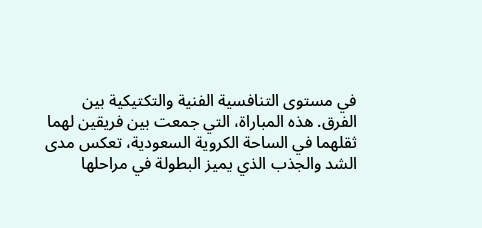في مستوى التنافسية الفنية والتكتيكية بين الفرق. هذه المباراة، التي جمعت بين فريقين لهما ثقلهما في الساحة الكروية السعودية، تعكس مدى الشد والجذب الذي يميز البطولة في مراحلها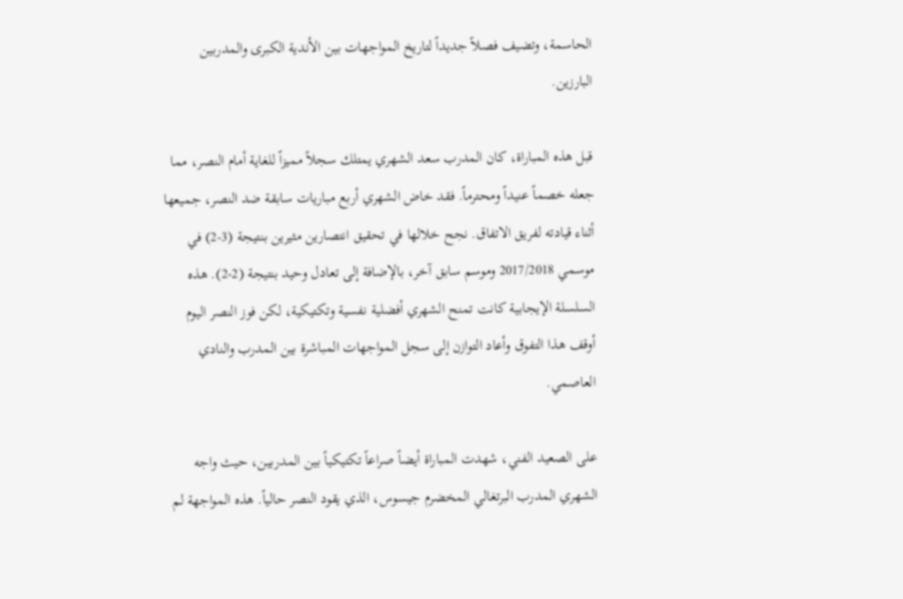الحاسمة، وتضيف فصلاً جديداً لتاريخ المواجهات بين الأندية الكبرى والمدربين البارزين.

قبل هذه المباراة، كان المدرب سعد الشهري يمتلك سجلاً مميزاً للغاية أمام النصر، مما جعله خصماً عنيداً ومحترماً. فقد خاض الشهري أربع مباريات سابقة ضد النصر، جميعها أثناء قيادته لفريق الاتفاق. نجح خلالها في تحقيق انتصارين مثيرين بنتيجة (3-2) في موسمي 2017/2018 وموسم سابق آخر، بالإضافة إلى تعادل وحيد بنتيجة (2-2). هذه السلسلة الإيجابية كانت تمنح الشهري أفضلية نفسية وتكتيكية، لكن فوز النصر اليوم أوقف هذا التفوق وأعاد التوازن إلى سجل المواجهات المباشرة بين المدرب والنادي العاصمي.

على الصعيد الفني، شهدت المباراة أيضاً صراعاً تكتيكياً بين المدربين، حيث واجه الشهري المدرب البرتغالي المخضرم جيسوس، الذي يقود النصر حالياً. هذه المواجهة لم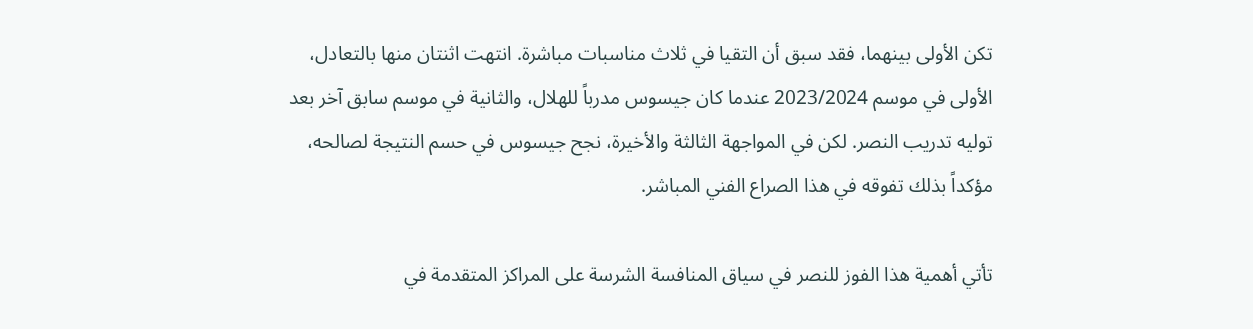تكن الأولى بينهما، فقد سبق أن التقيا في ثلاث مناسبات مباشرة. انتهت اثنتان منها بالتعادل، الأولى في موسم 2023/2024 عندما كان جيسوس مدرباً للهلال، والثانية في موسم سابق آخر بعد توليه تدريب النصر. لكن في المواجهة الثالثة والأخيرة، نجح جيسوس في حسم النتيجة لصالحه، مؤكداً بذلك تفوقه في هذا الصراع الفني المباشر.

تأتي أهمية هذا الفوز للنصر في سياق المنافسة الشرسة على المراكز المتقدمة في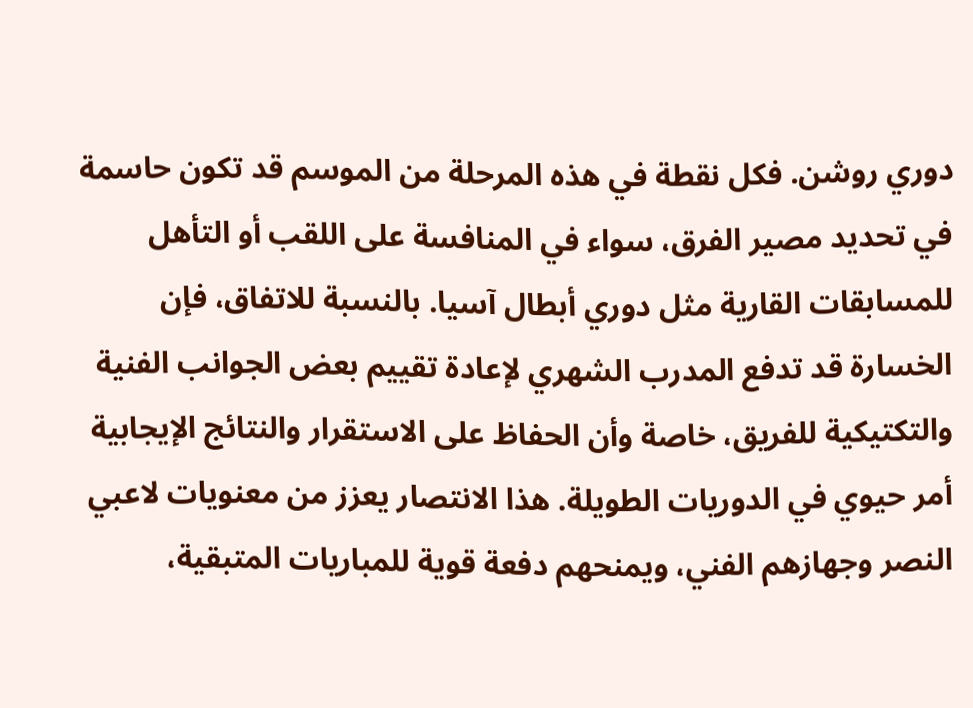دوري روشن. فكل نقطة في هذه المرحلة من الموسم قد تكون حاسمة في تحديد مصير الفرق، سواء في المنافسة على اللقب أو التأهل للمسابقات القارية مثل دوري أبطال آسيا. بالنسبة للاتفاق، فإن الخسارة قد تدفع المدرب الشهري لإعادة تقييم بعض الجوانب الفنية والتكتيكية للفريق، خاصة وأن الحفاظ على الاستقرار والنتائج الإيجابية أمر حيوي في الدوريات الطويلة. هذا الانتصار يعزز من معنويات لاعبي النصر وجهازهم الفني، ويمنحهم دفعة قوية للمباريات المتبقية،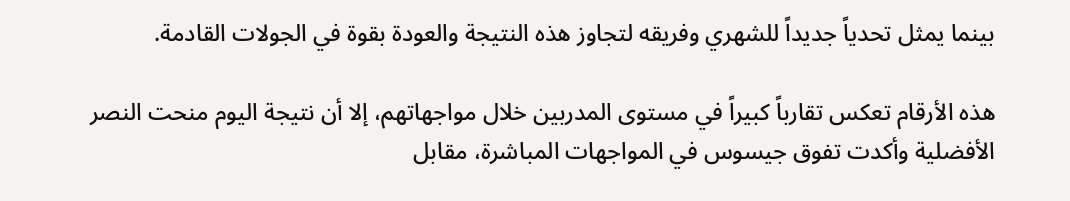بينما يمثل تحدياً جديداً للشهري وفريقه لتجاوز هذه النتيجة والعودة بقوة في الجولات القادمة.

هذه الأرقام تعكس تقارباً كبيراً في مستوى المدربين خلال مواجهاتهم، إلا أن نتيجة اليوم منحت النصر الأفضلية وأكدت تفوق جيسوس في المواجهات المباشرة، مقابل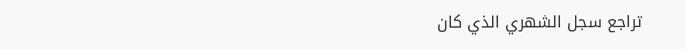تراجع سجل الشهري الذي كان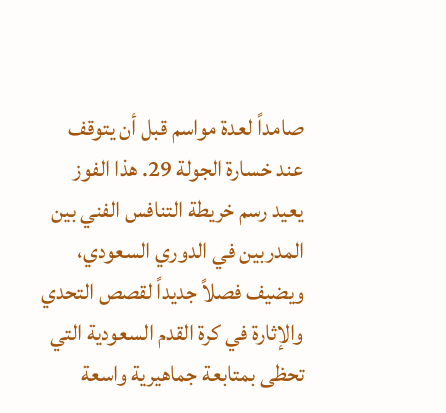صامداً لعدة مواسم قبل أن يتوقف عند خسارة الجولة 29. هذا الفوز يعيد رسم خريطة التنافس الفني بين المدربين في الدوري السعودي، ويضيف فصلاً جديداً لقصص التحدي والإثارة في كرة القدم السعودية التي تحظى بمتابعة جماهيرية واسعة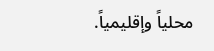محلياً وإقليمياً.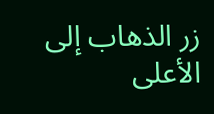زر الذهاب إلى الأعلى